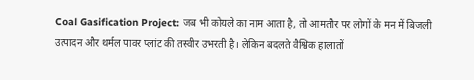Coal Gasification Project: जब भी कोयले का नाम आता है, तो आमतौर पर लोगों के मन में बिजली उत्पादन और थर्मल पावर प्लांट की तस्वीर उभरती है। लेकिन बदलते वैश्विक हालातों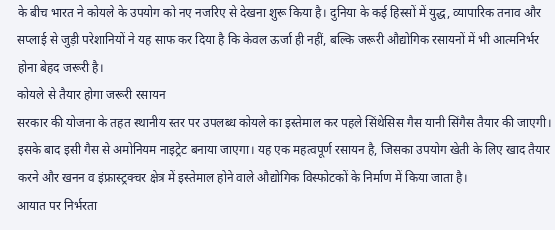के बीच भारत ने कोयले के उपयोग को नए नजरिए से देखना शुरू किया है। दुनिया के कई हिस्सों में युद्ध, व्यापारिक तनाव और सप्लाई से जुड़ी परेशानियों ने यह साफ कर दिया है कि केवल ऊर्जा ही नहीं, बल्कि जरूरी औद्योगिक रसायनों में भी आत्मनिर्भर होना बेहद जरूरी है।
कोयले से तैयार होगा जरूरी रसायन
सरकार की योजना के तहत स्थानीय स्तर पर उपलब्ध कोयले का इस्तेमाल कर पहले सिंथेसिस गैस यानी सिंगैस तैयार की जाएगी। इसके बाद इसी गैस से अमोनियम नाइट्रेट बनाया जाएगा। यह एक महत्वपूर्ण रसायन है, जिसका उपयोग खेती के लिए खाद तैयार करने और खनन व इंफ्रास्ट्रक्चर क्षेत्र में इस्तेमाल होने वाले औद्योगिक विस्फोटकों के निर्माण में किया जाता है।
आयात पर निर्भरता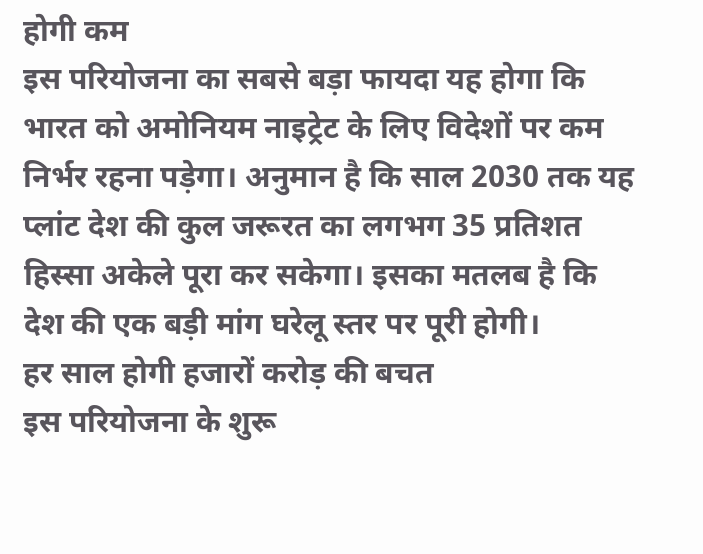होगी कम
इस परियोजना का सबसे बड़ा फायदा यह होगा कि भारत को अमोनियम नाइट्रेट के लिए विदेशों पर कम निर्भर रहना पड़ेगा। अनुमान है कि साल 2030 तक यह प्लांट देश की कुल जरूरत का लगभग 35 प्रतिशत हिस्सा अकेले पूरा कर सकेगा। इसका मतलब है कि देश की एक बड़ी मांग घरेलू स्तर पर पूरी होगी।
हर साल होगी हजारों करोड़ की बचत
इस परियोजना के शुरू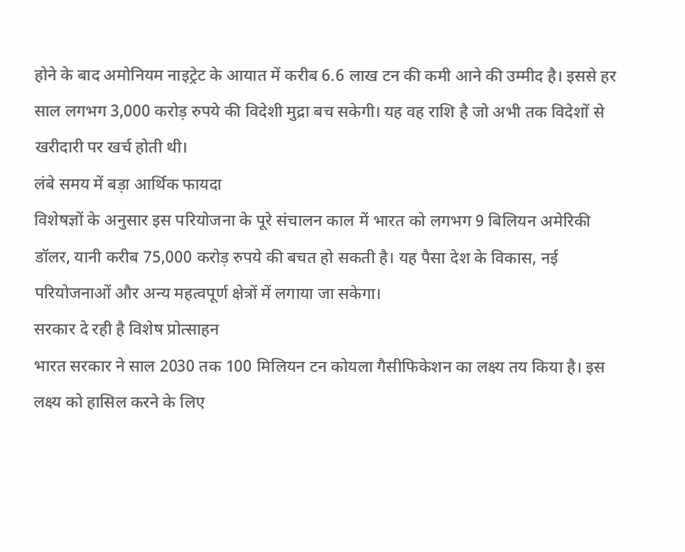होने के बाद अमोनियम नाइट्रेट के आयात में करीब 6.6 लाख टन की कमी आने की उम्मीद है। इससे हर साल लगभग 3,000 करोड़ रुपये की विदेशी मुद्रा बच सकेगी। यह वह राशि है जो अभी तक विदेशों से खरीदारी पर खर्च होती थी।
लंबे समय में बड़ा आर्थिक फायदा
विशेषज्ञों के अनुसार इस परियोजना के पूरे संचालन काल में भारत को लगभग 9 बिलियन अमेरिकी डॉलर, यानी करीब 75,000 करोड़ रुपये की बचत हो सकती है। यह पैसा देश के विकास, नई परियोजनाओं और अन्य महत्वपूर्ण क्षेत्रों में लगाया जा सकेगा।
सरकार दे रही है विशेष प्रोत्साहन
भारत सरकार ने साल 2030 तक 100 मिलियन टन कोयला गैसीफिकेशन का लक्ष्य तय किया है। इस लक्ष्य को हासिल करने के लिए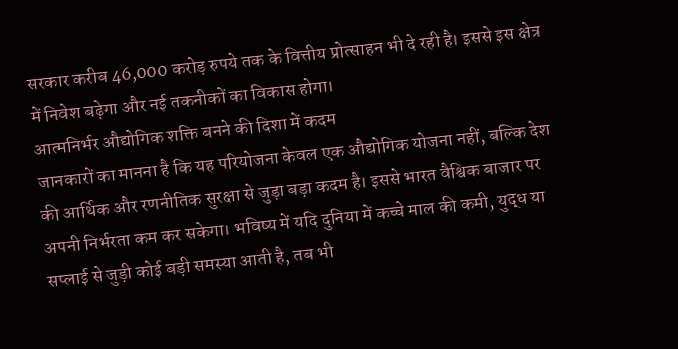सरकार करीब 46,000 करोड़ रुपये तक के वित्तीय प्रोत्साहन भी दे रही है। इससे इस क्षेत्र में निवेश बढ़ेगा और नई तकनीकों का विकास होगा।
आत्मनिर्भर औद्योगिक शक्ति बनने की दिशा में कदम
जानकारों का मानना है कि यह परियोजना केवल एक औद्योगिक योजना नहीं, बल्कि देश की आर्थिक और रणनीतिक सुरक्षा से जुड़ा बड़ा कदम है। इससे भारत वैश्विक बाजार पर अपनी निर्भरता कम कर सकेगा। भविष्य में यदि दुनिया में कच्चे माल की कमी, युद्ध या सप्लाई से जुड़ी कोई बड़ी समस्या आती है, तब भी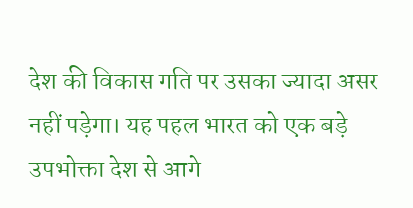देश की विकास गति पर उसका ज्यादा असर नहीं पड़ेगा। यह पहल भारत को एक बड़े उपभोक्ता देश से आगे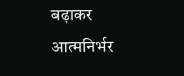बढ़ाकर आत्मनिर्भर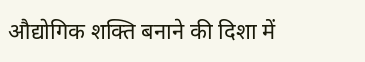औद्योगिक शक्ति बनाने की दिशा में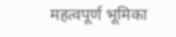महत्वपूर्ण भूमिका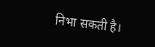निभा सकती है।